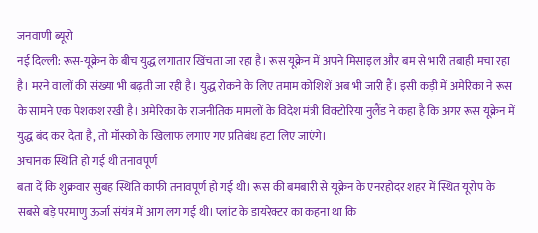जनवाणी ब्यूरो
नई दिल्ली: रूस-यूक्रेन के बीच युद्ध लगातार खिंचता जा रहा है। रूस यूक्रेन में अपने मिसाइल और बम से भारी तबाही मचा रहा है। मरने वालों की संख्या भी बढ़ती जा रही है। युद्ध रोकने के लिए तमाम कोशिशें अब भी जारी हैं। इसी कड़ी में अमेरिका ने रूस के सामने एक पेशकश रखी है। अमेरिका के राजनीतिक मामलों के विदेश मंत्री विक्टोरिया नुलैंड ने कहा है कि अगर रूस यूक्रेन में युद्ध बंद कर देता है, तो मॉस्को के खिलाफ लगाए गए प्रतिबंध हटा लिए जाएंगे।
अचानक स्थिति हो गई थी तनावपूर्ण
बता दें कि शुक्रवार सुबह स्थिति काफी तनावपूर्ण हो गई थी। रूस की बमबारी से यूक्रेन के एनरहोदर शहर में स्थित यूरोप के सबसे बड़े परमाणु ऊर्जा संयंत्र में आग लग गई थी। प्लांट के डायरेक्टर का कहना था कि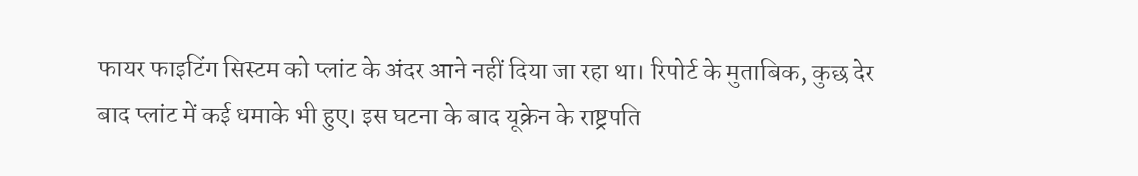फायर फाइटिंग सिस्टम को प्लांट के अंदर आने नहीं दिया जा रहा था। रिपोर्ट के मुताबिक, कुछ देर बाद प्लांट में कई धमाके भी हुए। इस घटना के बाद यूक्रेन के राष्ट्रपति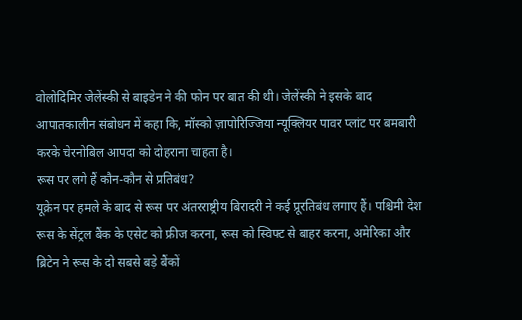वोलोदिमिर जेलेंस्की से बाइडेन ने की फोन पर बात की थी। जेलेंस्की ने इसके बाद आपातकालीन संबोधन में कहा कि, मॉस्को ज़ापोरिज्जिया न्यूक्लियर पावर प्लांट पर बमबारी करके चेरनोबिल आपदा को दोहराना चाहता है।
रूस पर लगे हैं कौन-कौन से प्रतिबंध?
यूक्रेन पर हमले के बाद से रूस पर अंतरराष्ट्रीय बिरादरी ने कई प्रूरतिबंध लगाए हैं। पश्चिमी देश रूस के सेंट्रल बैंक के एसेट को फ्रीज करना, रूस को स्विफ्ट से बाहर करना, अमेरिका और ब्रिटेन ने रूस के दो सबसे बड़े बैंकों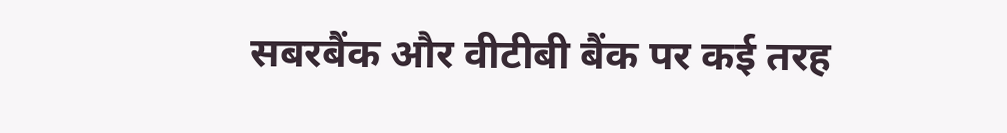सबरबैंक और वीटीबी बैंक पर कई तरह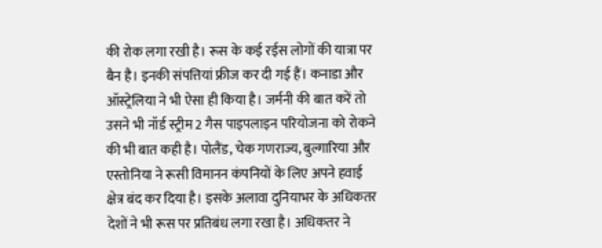की रोक लगा रखी है। रूस के कई रईस लोगों की यात्रा पर बैन है। इनकी संपत्तियां फ्रीज कर दी गई हैं। कनाडा और ऑस्ट्रेलिया ने भी ऐसा ही किया है। जर्मनी की बात करें तो उसने भी नॉर्ड स्ट्रीम 2 गैस पाइपलाइन परियोजना को रोकने की भी बात कही है। पोलैंड, चेक गणराज्य, बुल्गारिया और एस्तोनिया ने रूसी विमानन कंपनियों के लिए अपने हवाई क्षेत्र बंद कर दिया है। इसके अलावा दुनियाभर के अधिकतर देशों ने भी रूस पर प्रतिबंध लगा रखा है। अधिकतर ने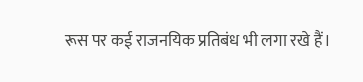रूस पर कई राजनयिक प्रतिबंध भी लगा रखे हैं।